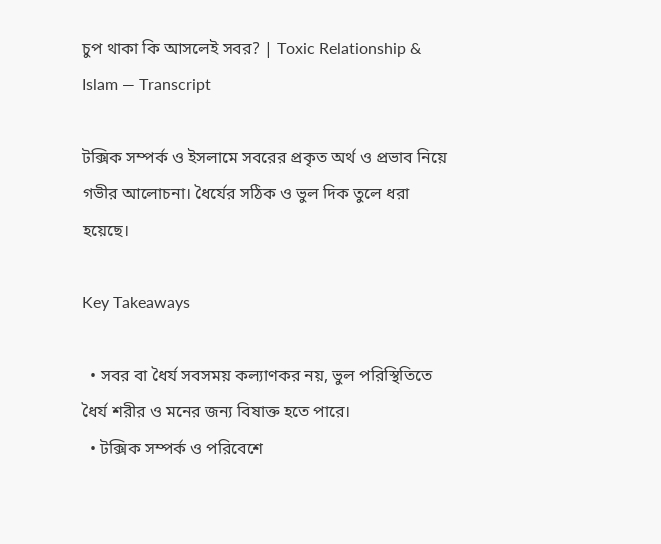চুপ থাকা কি আসলেই সবর? | Toxic Relationship & Islam — Transcript

টক্সিক সম্পর্ক ও ইসলামে সবরের প্রকৃত অর্থ ও প্রভাব নিয়ে গভীর আলোচনা। ধৈর্যের সঠিক ও ভুল দিক তুলে ধরা হয়েছে।

Key Takeaways

  • সবর বা ধৈর্য সবসময় কল্যাণকর নয়, ভুল পরিস্থিতিতে ধৈর্য শরীর ও মনের জন্য বিষাক্ত হতে পারে।
  • টক্সিক সম্পর্ক ও পরিবেশে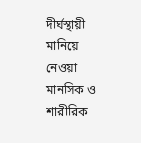দীর্ঘস্থায়ী মানিয়ে নেওয়া মানসিক ও শারীরিক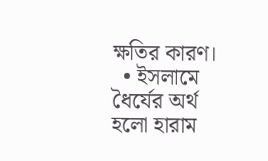ক্ষতির কারণ।
  • ইসলামে ধৈর্যের অর্থ হলো হারাম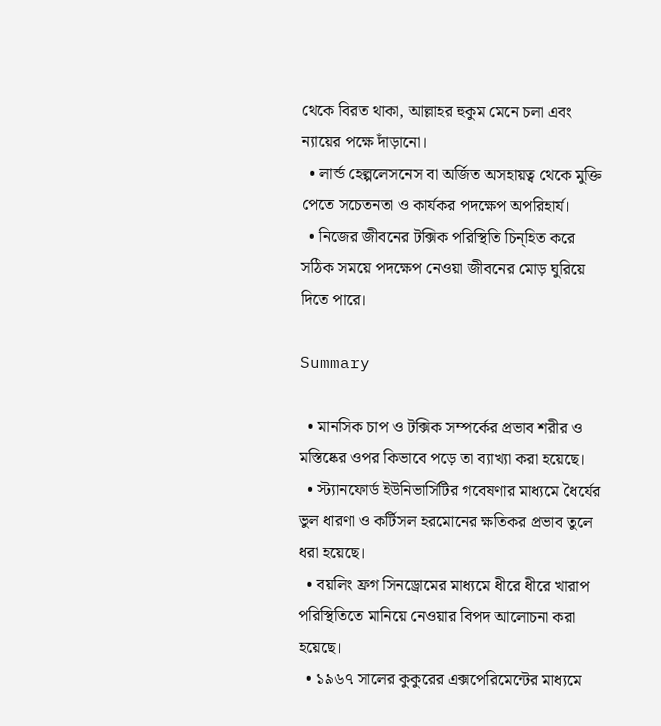থেকে বিরত থাকা, আল্লাহর হুকুম মেনে চলা এবং ন্যায়ের পক্ষে দাঁড়ানো।
  • লার্ন্ড হেল্পলেসনেস বা অর্জিত অসহায়ত্ব থেকে মুক্তি পেতে সচেতনতা ও কার্যকর পদক্ষেপ অপরিহার্য।
  • নিজের জীবনের টক্সিক পরিস্থিতি চিন্হিত করে সঠিক সময়ে পদক্ষেপ নেওয়া জীবনের মোড় ঘুরিয়ে দিতে পারে।

Summary

  • মানসিক চাপ ও টক্সিক সম্পর্কের প্রভাব শরীর ও মস্তিষ্কের ওপর কিভাবে পড়ে তা ব্যাখ্যা করা হয়েছে।
  • স্ট্যানফোর্ড ইউনিভার্সিটির গবেষণার মাধ্যমে ধৈর্যের ভুল ধারণা ও কর্টিসল হরমোনের ক্ষতিকর প্রভাব তুলে ধরা হয়েছে।
  • বয়লিং ফ্রগ সিনড্রোমের মাধ্যমে ধীরে ধীরে খারাপ পরিস্থিতিতে মানিয়ে নেওয়ার বিপদ আলোচনা করা হয়েছে।
  • ১৯৬৭ সালের কুকুরের এক্সপেরিমেন্টের মাধ্যমে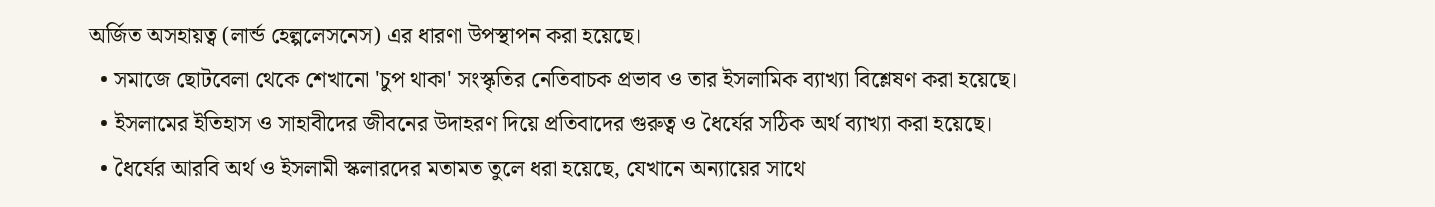অর্জিত অসহায়ত্ব (লার্ন্ড হেল্পলেসনেস) এর ধারণা উপস্থাপন করা হয়েছে।
  • সমাজে ছোটবেলা থেকে শেখানো 'চুপ থাকা' সংস্কৃতির নেতিবাচক প্রভাব ও তার ইসলামিক ব্যাখ্যা বিশ্লেষণ করা হয়েছে।
  • ইসলামের ইতিহাস ও সাহাবীদের জীবনের উদাহরণ দিয়ে প্রতিবাদের গুরুত্ব ও ধৈর্যের সঠিক অর্থ ব্যাখ্যা করা হয়েছে।
  • ধৈর্যের আরবি অর্থ ও ইসলামী স্কলারদের মতামত তুলে ধরা হয়েছে, যেখানে অন্যায়ের সাথে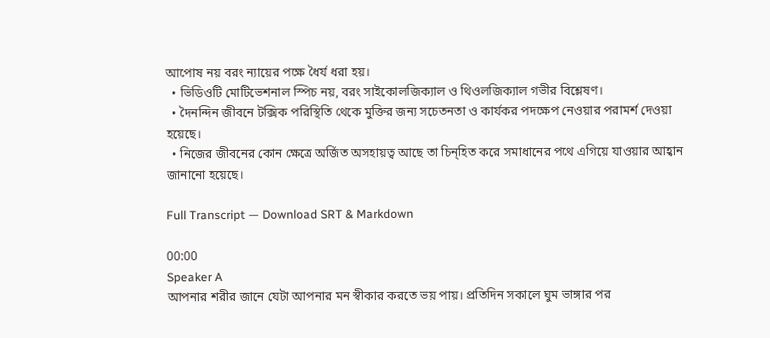আপোষ নয় বরং ন্যায়ের পক্ষে ধৈর্য ধরা হয়।
  • ভিডিওটি মোটিভেশনাল স্পিচ নয়, বরং সাইকোলজিক্যাল ও থিওলজিক্যাল গভীর বিশ্লেষণ।
  • দৈনন্দিন জীবনে টক্সিক পরিস্থিতি থেকে মুক্তির জন্য সচেতনতা ও কার্যকর পদক্ষেপ নেওয়ার পরামর্শ দেওয়া হয়েছে।
  • নিজের জীবনের কোন ক্ষেত্রে অর্জিত অসহায়ত্ব আছে তা চিন্হিত করে সমাধানের পথে এগিয়ে যাওয়ার আহ্বান জানানো হয়েছে।

Full Transcript — Download SRT & Markdown

00:00
Speaker A
আপনার শরীর জানে যেটা আপনার মন স্বীকার করতে ভয় পায়। প্রতিদিন সকালে ঘুম ভাঙ্গার পর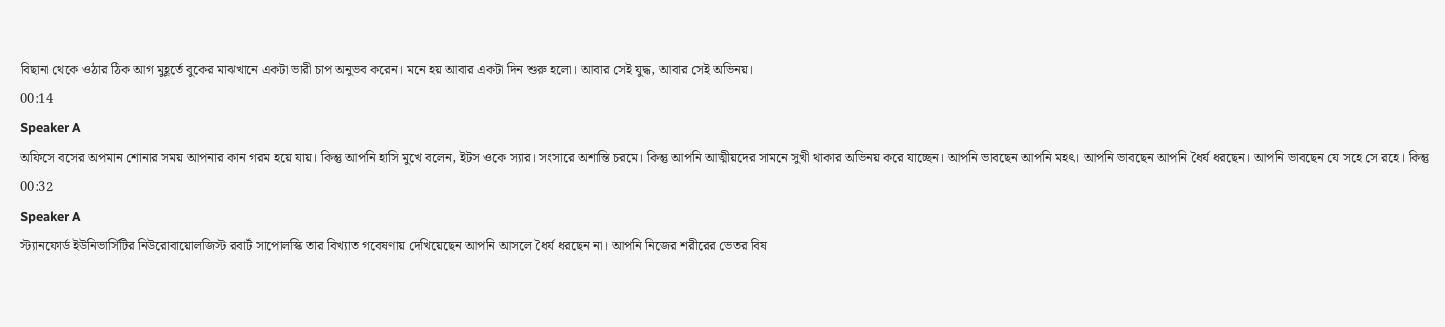বিছানা থেকে ওঠার ঠিক আগ মুহূর্তে বুকের মাঝখানে একটা ভারী চাপ অনুভব করেন। মনে হয় আবার একটা দিন শুরু হলো। আবার সেই যুদ্ধ, আবার সেই অভিনয়।
00:14
Speaker A
অফিসে বসের অপমান শোনার সময় আপনার কান গরম হয়ে যায়। কিন্তু আপনি হাসি মুখে বলেন, ইটস ওকে স্যার। সংসারে অশান্তি চরমে। কিন্তু আপনি আত্মীয়দের সামনে সুখী থাকার অভিনয় করে যাচ্ছেন। আপনি ভাবছেন আপনি মহৎ। আপনি ভাবছেন আপনি ধৈর্য ধরছেন। আপনি ভাবছেন যে সহে সে রহে। কিন্তু
00:32
Speaker A
স্ট্যানফোর্ড ইউনিভার্সিটির নিউরোবায়োলজিস্ট রবার্ট সাপোলস্কি তার বিখ্যাত গবেষণায় দেখিয়েছেন আপনি আসলে ধৈর্য ধরছেন না। আপনি নিজের শরীরের ভেতর বিষ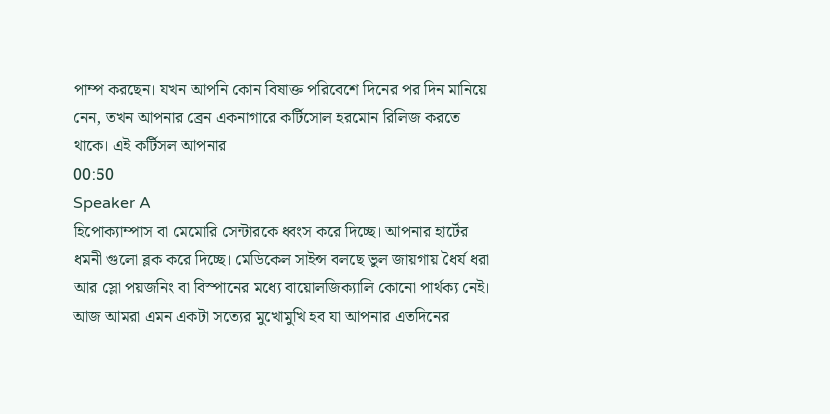পাম্প করছেন। যখন আপনি কোন বিষাক্ত পরিবেশে দিনের পর দিন মানিয়ে নেন, তখন আপনার ব্রেন একনাগারে কর্টিসোল হরমোন রিলিজ করতে থাকে। এই কর্টিসল আপনার
00:50
Speaker A
হিপোক্যাম্পাস বা মেমোরি সেন্টারকে ধ্বংস করে দিচ্ছে। আপনার হার্টের ধমনী গুলো ব্লক করে দিচ্ছে। মেডিকেল সাইন্স বলছে ভুল জায়গায় ধৈর্য ধরা আর স্লো পয়জনিং বা বিস্পানের মধ্যে বায়োলজিক্যালি কোনো পার্থক্য নেই। আজ আমরা এমন একটা সত্যের মুখোমুখি হব যা আপনার এতদিনের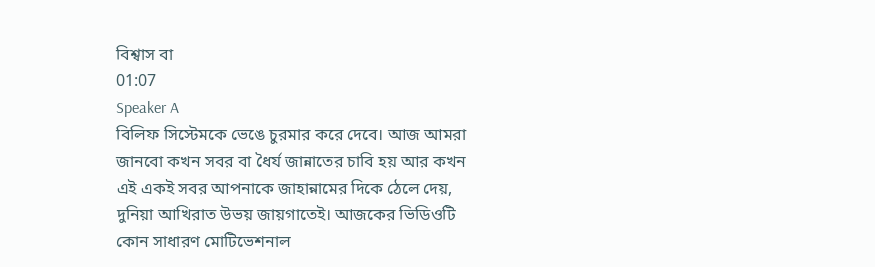বিশ্বাস বা
01:07
Speaker A
বিলিফ সিস্টেমকে ভেঙে চুরমার করে দেবে। আজ আমরা জানবো কখন সবর বা ধৈর্য জান্নাতের চাবি হয় আর কখন এই একই সবর আপনাকে জাহান্নামের দিকে ঠেলে দেয়, দুনিয়া আখিরাত উভয় জায়গাতেই। আজকের ভিডিওটি কোন সাধারণ মোটিভেশনাল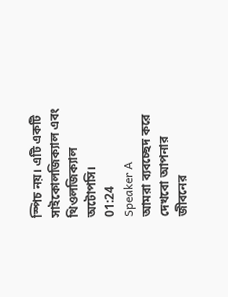স্পিচ নয়। এটি একটি সাইকোলজিক্যাল এবং থিওলজিক্যাল অটোপসি।
01:24
Speaker A
আমরা ব্যবচ্ছেদ করে দেখবো আপনার জীবনের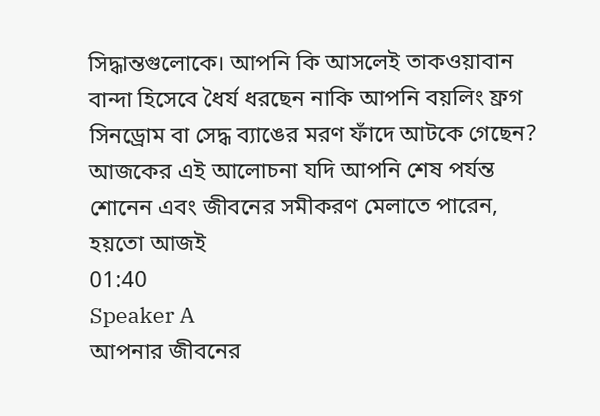সিদ্ধান্তগুলোকে। আপনি কি আসলেই তাকওয়াবান বান্দা হিসেবে ধৈর্য ধরছেন নাকি আপনি বয়লিং ফ্রগ সিনড্রোম বা সেদ্ধ ব্যাঙের মরণ ফাঁদে আটকে গেছেন? আজকের এই আলোচনা যদি আপনি শেষ পর্যন্ত শোনেন এবং জীবনের সমীকরণ মেলাতে পারেন, হয়তো আজই
01:40
Speaker A
আপনার জীবনের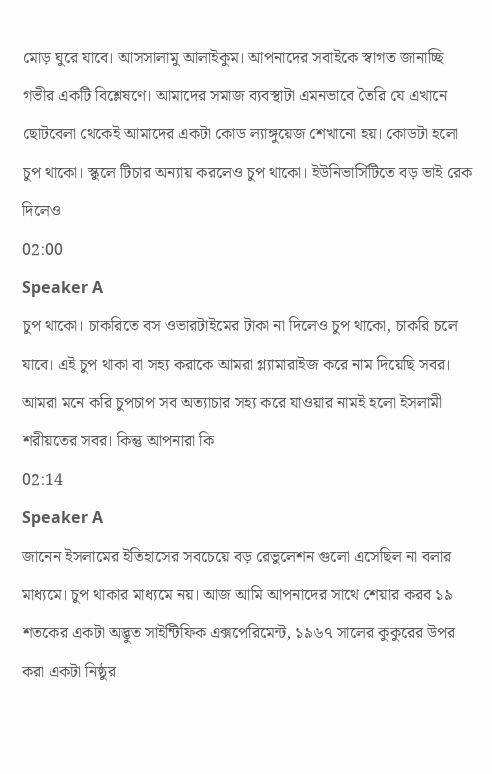মোড় ঘুরে যাবে। আসসালামু আলাইকুম। আপনাদের সবাইকে স্বাগত জানাচ্ছি গভীর একটি বিশ্লেষণে। আমাদের সমাজ ব্যবস্থাটা এমনভাবে তৈরি যে এখানে ছোটবেলা থেকেই আমাদের একটা কোড ল্যাঙ্গুয়েজ শেখানো হয়। কোডটা হলো চুপ থাকো। স্কুলে টিচার অন্যায় করলেও চুপ থাকো। ইউনিভার্সিটিতে বড় ভাই রেক দিলেও
02:00
Speaker A
চুপ থাকো। চাকরিতে বস ওভারটাইমের টাকা না দিলেও চুপ থাকো, চাকরি চলে যাবে। এই চুপ থাকা বা সহ্য করাকে আমরা গ্ল্যামারাইজ করে নাম দিয়েছি সবর। আমরা মনে করি চুপচাপ সব অত্যাচার সহ্য করে যাওয়ার নামই হলো ইসলামী শরীয়তের সবর। কিন্তু আপনারা কি
02:14
Speaker A
জানেন ইসলামের ইতিহাসের সবচেয়ে বড় রেভুলেশন গুলো এসেছিল না বলার মাধ্যমে। চুপ থাকার মাধ্যমে নয়। আজ আমি আপনাদের সাথে শেয়ার করব ১৯ শতকের একটা অদ্ভুত সাইন্টিফিক এক্সপেরিমেন্ট, ১৯৬৭ সালের কুকুরের উপর করা একটা নিষ্ঠুর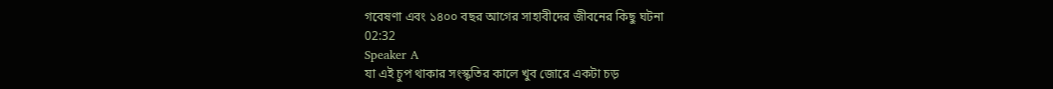গবেষণা এবং ১৪০০ বছর আগের সাহাবীদের জীবনের কিছু ঘটনা
02:32
Speaker A
যা এই চুপ থাকার সংস্কৃতির কালে খুব জোরে একটা চড়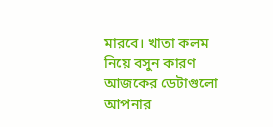মারবে। খাতা কলম নিয়ে বসুন কারণ আজকের ডেটাগুলো আপনার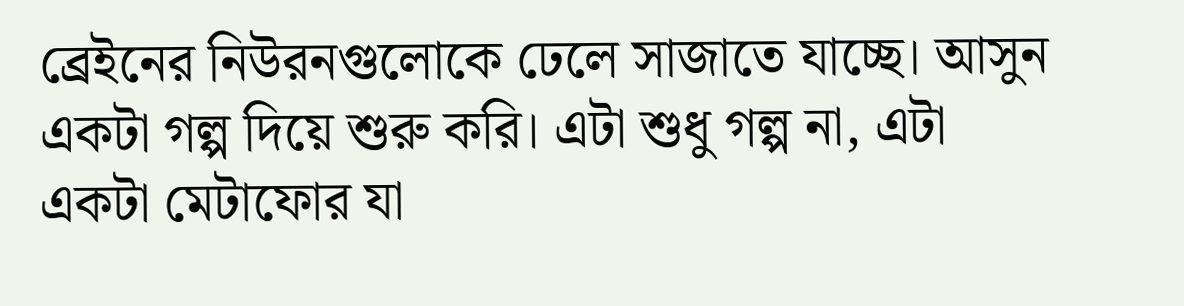ব্রেইনের নিউরনগুলোকে ঢেলে সাজাতে যাচ্ছে। আসুন একটা গল্প দিয়ে শুরু করি। এটা শুধু গল্প না, এটা একটা মেটাফোর যা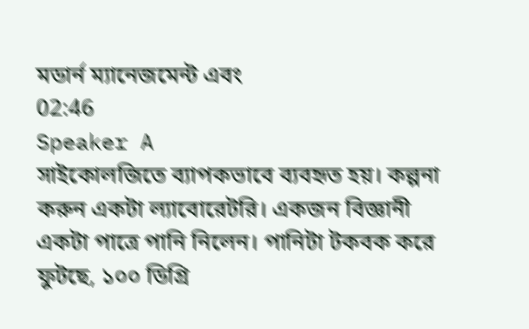মডার্ন ম্যানেজমেন্ট এবং
02:46
Speaker A
সাইকোলজিতে ব্যাপকভাবে ব্যবহৃত হয়। কল্পনা করুন একটা ল্যাবোরেটরি। একজন বিজ্ঞানী একটা পাত্রে পানি নিলেন। পানিটা টকবক করে ফুটছে, ১০০ ডিগ্রি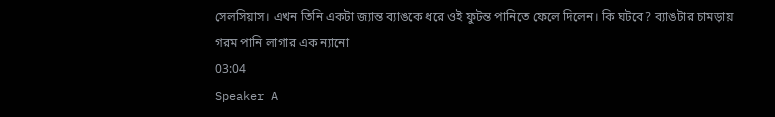সেলসিয়াস। এখন তিনি একটা জ্যান্ত ব্যাঙকে ধরে ওই ফুটন্ত পানিতে ফেলে দিলেন। কি ঘটবে? ব্যাঙটার চামড়ায় গরম পানি লাগার এক ন্যানো
03:04
Speaker A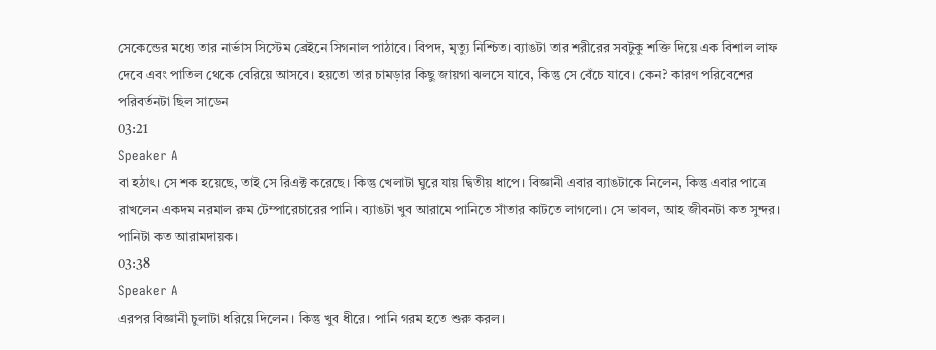সেকেন্ডের মধ্যে তার নার্ভাস সিস্টেম ব্রেইনে সিগনাল পাঠাবে। বিপদ, মৃত্যু নিশ্চিত। ব্যাঙটা তার শরীরের সবটুকু শক্তি দিয়ে এক বিশাল লাফ দেবে এবং পাতিল থেকে বেরিয়ে আসবে। হয়তো তার চামড়ার কিছু জায়গা ঝলসে যাবে, কিন্তু সে বেঁচে যাবে। কেন? কারণ পরিবেশের পরিবর্তনটা ছিল সাডেন
03:21
Speaker A
বা হঠাৎ। সে শক হয়েছে, তাই সে রিএক্ট করেছে। কিন্তু খেলাটা ঘুরে যায় দ্বিতীয় ধাপে। বিজ্ঞানী এবার ব্যাঙটাকে নিলেন, কিন্তু এবার পাত্রে রাখলেন একদম নরমাল রুম টেম্পারেচারের পানি। ব্যাঙটা খুব আরামে পানিতে সাঁতার কাটতে লাগলো। সে ভাবল, আহ জীবনটা কত সুন্দর। পানিটা কত আরামদায়ক।
03:38
Speaker A
এরপর বিজ্ঞানী চুলাটা ধরিয়ে দিলেন। কিন্তু খুব ধীরে। পানি গরম হতে শুরু করল।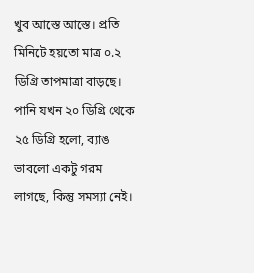খুব আস্তে আস্তে। প্রতি মিনিটে হয়তো মাত্র ০.২ ডিগ্রি তাপমাত্রা বাড়ছে। পানি যখন ২০ ডিগ্রি থেকে ২৫ ডিগ্রি হলো, ব্যাঙ ভাবলো একটু গরম লাগছে, কিন্তু সমস্যা নেই।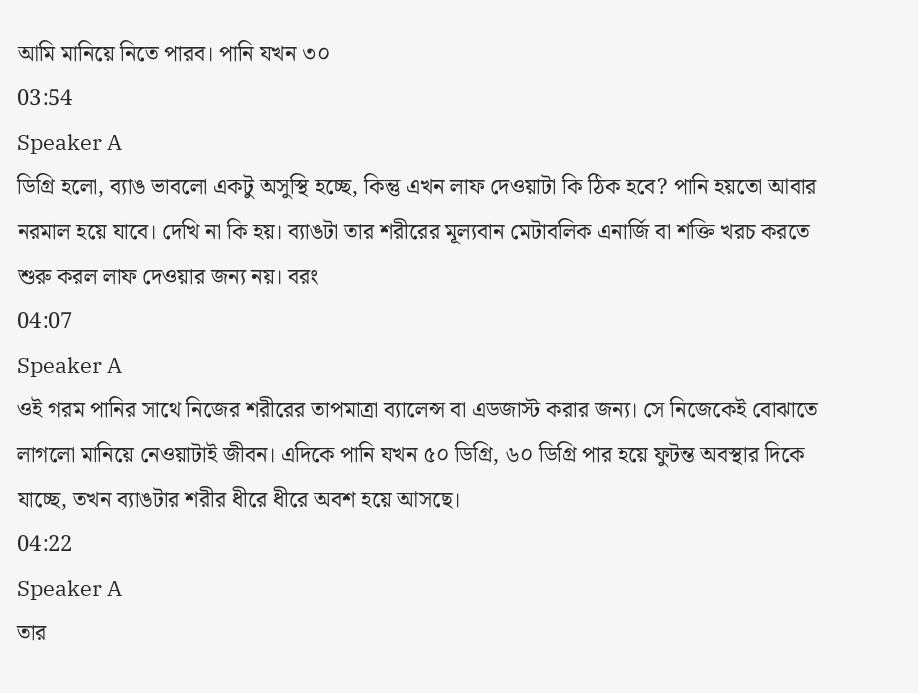আমি মানিয়ে নিতে পারব। পানি যখন ৩০
03:54
Speaker A
ডিগ্রি হলো, ব্যাঙ ভাবলো একটু অসুস্থি হচ্ছে, কিন্তু এখন লাফ দেওয়াটা কি ঠিক হবে? পানি হয়তো আবার নরমাল হয়ে যাবে। দেখি না কি হয়। ব্যাঙটা তার শরীরের মূল্যবান মেটাবলিক এনার্জি বা শক্তি খরচ করতে শুরু করল লাফ দেওয়ার জন্য নয়। বরং
04:07
Speaker A
ওই গরম পানির সাথে নিজের শরীরের তাপমাত্রা ব্যালেন্স বা এডজাস্ট করার জন্য। সে নিজেকেই বোঝাতে লাগলো মানিয়ে নেওয়াটাই জীবন। এদিকে পানি যখন ৫০ ডিগ্রি, ৬০ ডিগ্রি পার হয়ে ফুটন্ত অবস্থার দিকে যাচ্ছে, তখন ব্যাঙটার শরীর ধীরে ধীরে অবশ হয়ে আসছে।
04:22
Speaker A
তার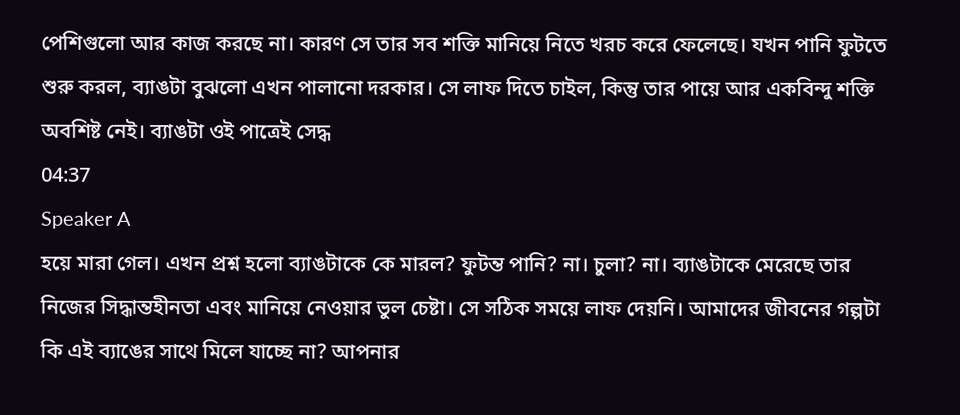পেশিগুলো আর কাজ করছে না। কারণ সে তার সব শক্তি মানিয়ে নিতে খরচ করে ফেলেছে। যখন পানি ফুটতে শুরু করল, ব্যাঙটা বুঝলো এখন পালানো দরকার। সে লাফ দিতে চাইল, কিন্তু তার পায়ে আর একবিন্দু শক্তি অবশিষ্ট নেই। ব্যাঙটা ওই পাত্রেই সেদ্ধ
04:37
Speaker A
হয়ে মারা গেল। এখন প্রশ্ন হলো ব্যাঙটাকে কে মারল? ফুটন্ত পানি? না। চুলা? না। ব্যাঙটাকে মেরেছে তার নিজের সিদ্ধান্তহীনতা এবং মানিয়ে নেওয়ার ভুল চেষ্টা। সে সঠিক সময়ে লাফ দেয়নি। আমাদের জীবনের গল্পটা কি এই ব্যাঙের সাথে মিলে যাচ্ছে না? আপনার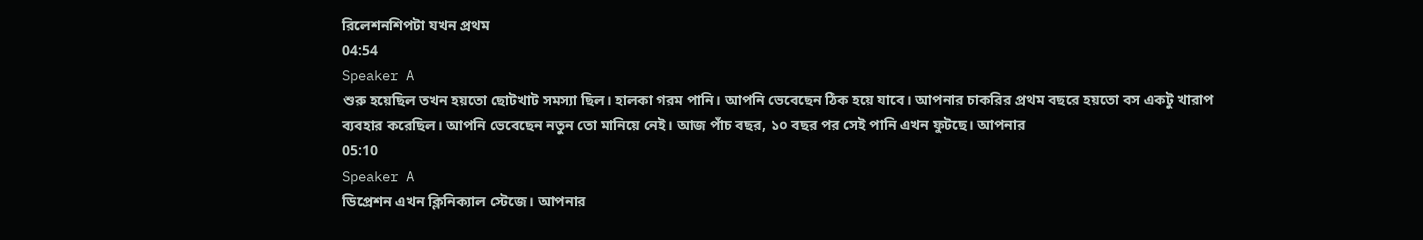রিলেশনশিপটা যখন প্রথম
04:54
Speaker A
শুরু হয়েছিল তখন হয়তো ছোটখাট সমস্যা ছিল। হালকা গরম পানি। আপনি ভেবেছেন ঠিক হয়ে যাবে। আপনার চাকরির প্রথম বছরে হয়তো বস একটু খারাপ ব্যবহার করেছিল। আপনি ভেবেছেন নতুন তো মানিয়ে নেই। আজ পাঁচ বছর, ১০ বছর পর সেই পানি এখন ফুটছে। আপনার
05:10
Speaker A
ডিপ্রেশন এখন ক্লিনিক্যাল স্টেজে। আপনার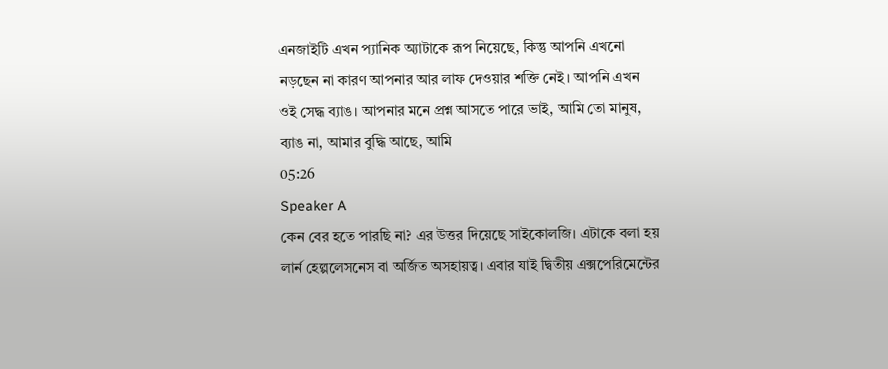এনজাইটি এখন প্যানিক অ্যাটাকে রূপ নিয়েছে, কিন্তু আপনি এখনো নড়ছেন না কারণ আপনার আর লাফ দেওয়ার শক্তি নেই। আপনি এখন ওই সেদ্ধ ব্যাঙ। আপনার মনে প্রশ্ন আসতে পারে ভাই, আমি তো মানুষ, ব্যাঙ না, আমার বুদ্ধি আছে, আমি
05:26
Speaker A
কেন বের হতে পারছি না? এর উত্তর দিয়েছে সাইকোলজি। এটাকে বলা হয় লার্ন হেল্পলেসনেস বা অর্জিত অসহায়ত্ব। এবার যাই দ্বিতীয় এক্সপেরিমেন্টের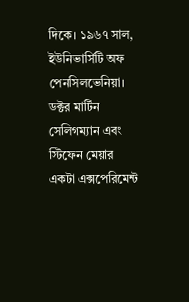দিকে। ১৯৬৭ সাল, ইউনিভার্সিটি অফ পেনসিলভেনিয়া। ডক্টর মার্টিন সেলিগম্যান এবং স্টিফেন মেয়ার একটা এক্সপেরিমেন্ট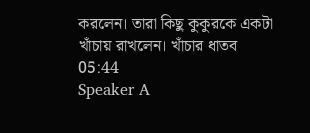করলেন। তারা কিছু কুকুরকে একটা খাঁচায় রাখলেন। খাঁচার ধাতব
05:44
Speaker A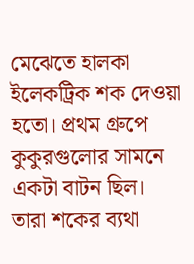মেঝেতে হালকা ইলেকট্রিক শক দেওয়া হতো। প্রথম গ্রুপে কুকুরগুলোর সামনে একটা বাটন ছিল। তারা শকের ব্যথা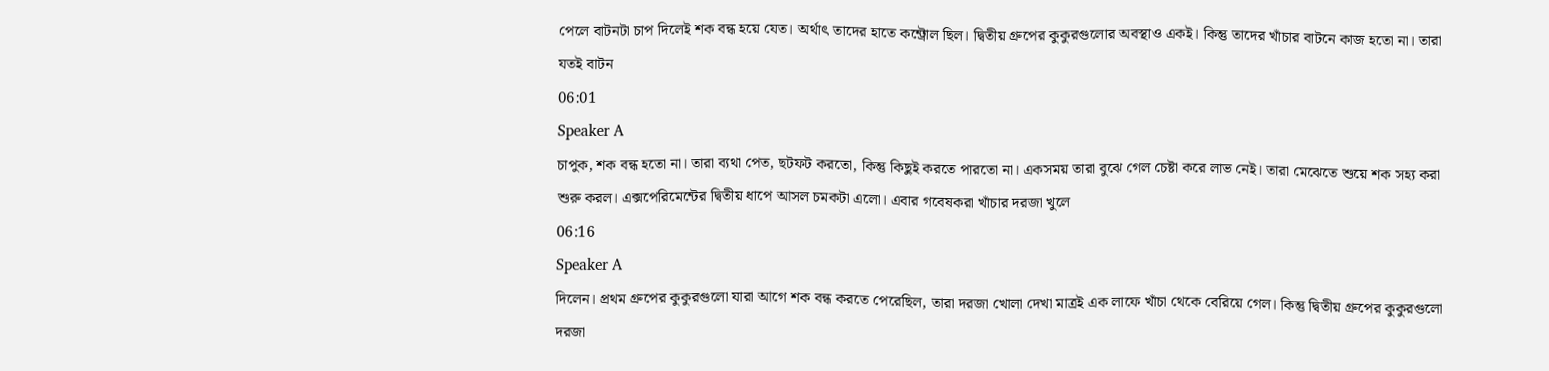পেলে বাটনটা চাপ দিলেই শক বন্ধ হয়ে যেত। অর্থাৎ তাদের হাতে কন্ট্রোল ছিল। দ্বিতীয় গ্রুপের কুকুরগুলোর অবস্থাও একই। কিন্তু তাদের খাঁচার বাটনে কাজ হতো না। তারা যতই বাটন
06:01
Speaker A
চাপুক, শক বন্ধ হতো না। তারা ব্যথা পেত, ছটফট করতো, কিন্তু কিছুই করতে পারতো না। একসময় তারা বুঝে গেল চেষ্টা করে লাভ নেই। তারা মেঝেতে শুয়ে শক সহ্য করা শুরু করল। এক্সপেরিমেন্টের দ্বিতীয় ধাপে আসল চমকটা এলো। এবার গবেষকরা খাঁচার দরজা খুলে
06:16
Speaker A
দিলেন। প্রথম গ্রুপের কুকুরগুলো যারা আগে শক বন্ধ করতে পেরেছিল, তারা দরজা খোলা দেখা মাত্রই এক লাফে খাঁচা থেকে বেরিয়ে গেল। কিন্তু দ্বিতীয় গ্রুপের কুকুরগুলো দরজা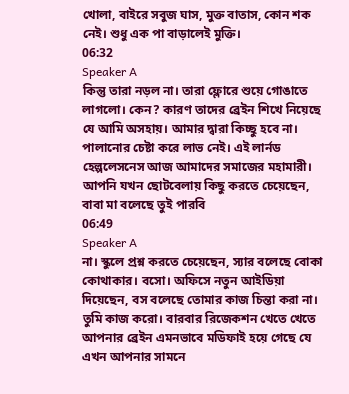খোলা, বাইরে সবুজ ঘাস, মুক্ত বাতাস, কোন শক নেই। শুধু এক পা বাড়ালেই মুক্তি।
06:32
Speaker A
কিন্তু তারা নড়ল না। তারা ফ্লোরে শুয়ে গোঙাতে লাগলো। কেন? কারণ তাদের ব্রেইন শিখে নিয়েছে যে আমি অসহায়। আমার দ্বারা কিচ্ছু হবে না। পালানোর চেষ্টা করে লাভ নেই। এই লার্নড হেল্পলেসনেস আজ আমাদের সমাজের মহামারী। আপনি যখন ছোটবেলায় কিছু করতে চেয়েছেন, বাবা মা বলেছে তুই পারবি
06:49
Speaker A
না। স্কুলে প্রশ্ন করতে চেয়েছেন, স্যার বলেছে বোকা কোথাকার। বসো। অফিসে নতুন আইডিয়া দিয়েছেন, বস বলেছে তোমার কাজ চিন্তা করা না। তুমি কাজ করো। বারবার রিজেকশন খেতে খেতে আপনার ব্রেইন এমনভাবে মডিফাই হয়ে গেছে যে এখন আপনার সামনে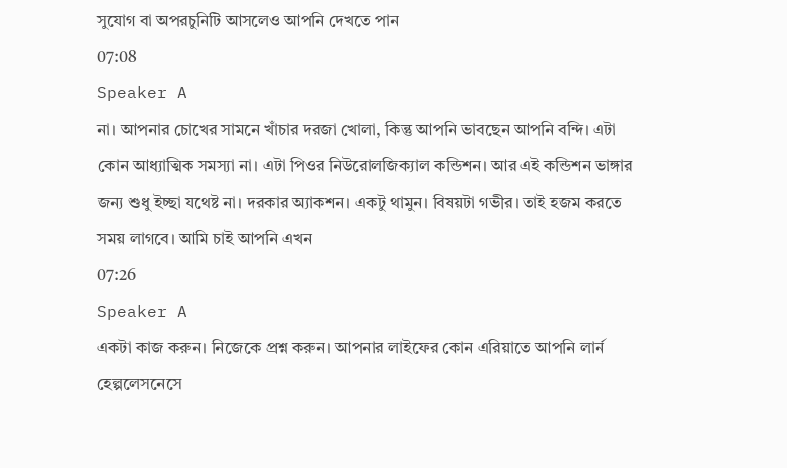সুযোগ বা অপরচুনিটি আসলেও আপনি দেখতে পান
07:08
Speaker A
না। আপনার চোখের সামনে খাঁচার দরজা খোলা, কিন্তু আপনি ভাবছেন আপনি বন্দি। এটা কোন আধ্যাত্মিক সমস্যা না। এটা পিওর নিউরোলজিক্যাল কন্ডিশন। আর এই কন্ডিশন ভাঙ্গার জন্য শুধু ইচ্ছা যথেষ্ট না। দরকার অ্যাকশন। একটু থামুন। বিষয়টা গভীর। তাই হজম করতে সময় লাগবে। আমি চাই আপনি এখন
07:26
Speaker A
একটা কাজ করুন। নিজেকে প্রশ্ন করুন। আপনার লাইফের কোন এরিয়াতে আপনি লার্ন হেল্পলেসনেসে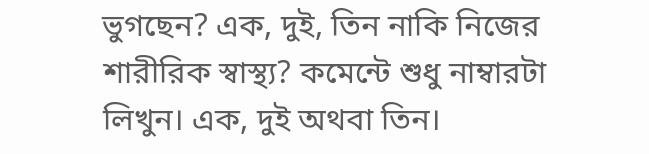ভুগছেন? এক, দুই, তিন নাকি নিজের শারীরিক স্বাস্থ্য? কমেন্টে শুধু নাম্বারটা লিখুন। এক, দুই অথবা তিন।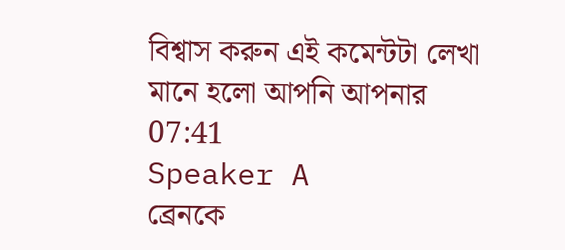বিশ্বাস করুন এই কমেন্টটা লেখা মানে হলো আপনি আপনার
07:41
Speaker A
ব্রেনকে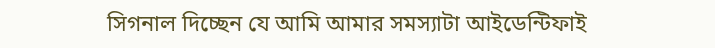সিগনাল দিচ্ছেন যে আমি আমার সমস্যাটা আইডেন্টিফাই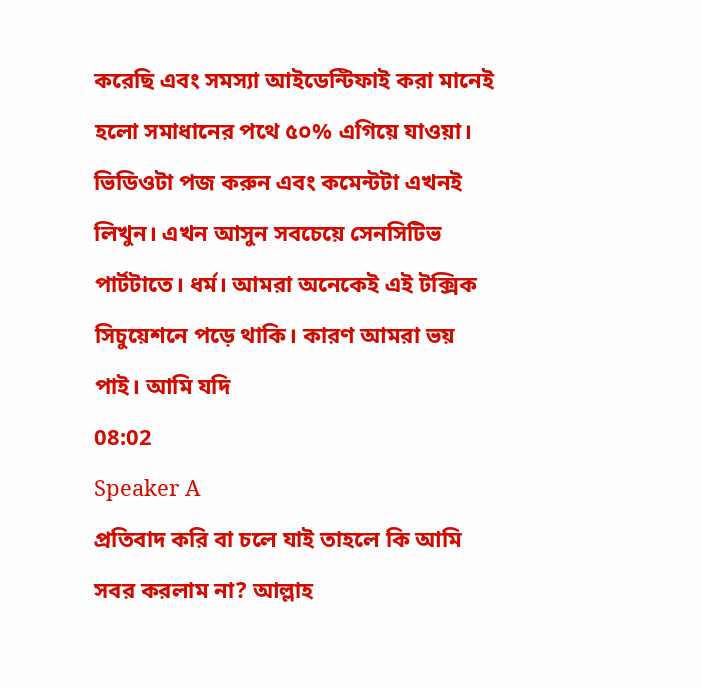করেছি এবং সমস্যা আইডেন্টিফাই করা মানেই হলো সমাধানের পথে ৫০% এগিয়ে যাওয়া। ভিডিওটা পজ করুন এবং কমেন্টটা এখনই লিখুন। এখন আসুন সবচেয়ে সেনসিটিভ পার্টটাতে। ধর্ম। আমরা অনেকেই এই টক্সিক সিচুয়েশনে পড়ে থাকি। কারণ আমরা ভয় পাই। আমি যদি
08:02
Speaker A
প্রতিবাদ করি বা চলে যাই তাহলে কি আমি সবর করলাম না? আল্লাহ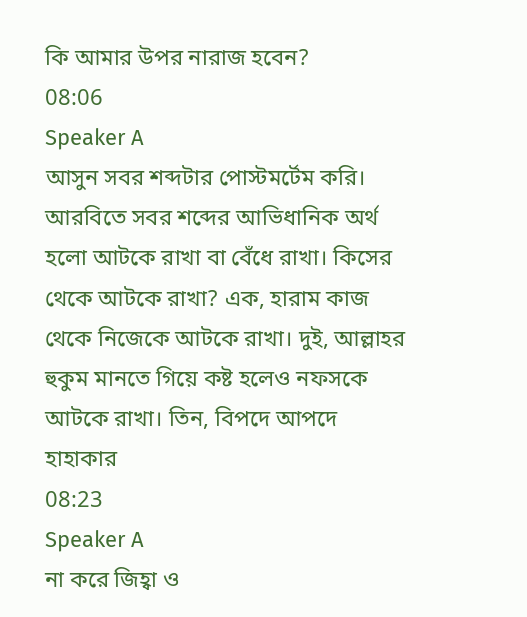কি আমার উপর নারাজ হবেন?
08:06
Speaker A
আসুন সবর শব্দটার পোস্টমর্টেম করি। আরবিতে সবর শব্দের আভিধানিক অর্থ হলো আটকে রাখা বা বেঁধে রাখা। কিসের থেকে আটকে রাখা? এক, হারাম কাজ থেকে নিজেকে আটকে রাখা। দুই, আল্লাহর হুকুম মানতে গিয়ে কষ্ট হলেও নফসকে আটকে রাখা। তিন, বিপদে আপদে হাহাকার
08:23
Speaker A
না করে জিহ্বা ও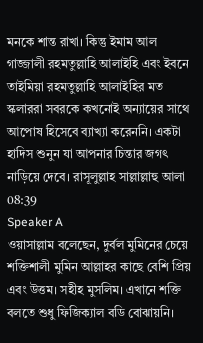মনকে শান্ত রাখা। কিন্তু ইমাম আল গাজ্জালী রহমতুল্লাহি আলাইহি এবং ইবনে তাইমিয়া রহমতুল্লাহি আলাইহির মত স্কলাররা সবরকে কখনোই অন্যায়ের সাথে আপোষ হিসেবে ব্যাখ্যা করেননি। একটা হাদিস শুনুন যা আপনার চিন্তার জগৎ নাড়িয়ে দেবে। রাসূলুল্লাহ সাল্লাল্লাহু আলা
08:39
Speaker A
ওয়াসাল্লাম বলেছেন, দুর্বল মুমিনের চেয়ে শক্তিশালী মুমিন আল্লাহর কাছে বেশি প্রিয় এবং উত্তম। সহীহ মুসলিম। এখানে শক্তি বলতে শুধু ফিজিক্যাল বডি বোঝায়নি।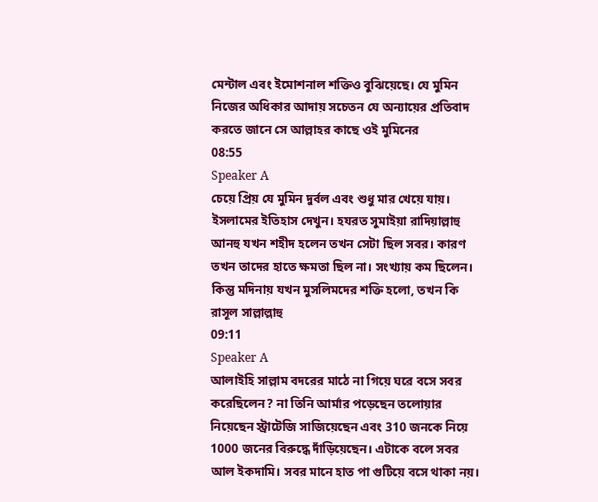মেন্টাল এবং ইমোশনাল শক্তিও বুঝিয়েছে। যে মুমিন নিজের অধিকার আদায় সচেতন যে অন্যায়ের প্রতিবাদ করতে জানে সে আল্লাহর কাছে ওই মুমিনের
08:55
Speaker A
চেয়ে প্রিয় যে মুমিন দুর্বল এবং শুধু মার খেয়ে যায়। ইসলামের ইতিহাস দেখুন। হযরত সুমাইয়া রাদিয়াল্লাহু আনহু যখন শহীদ হলেন তখন সেটা ছিল সবর। কারণ তখন তাদের হাতে ক্ষমতা ছিল না। সংখ্যায় কম ছিলেন। কিন্তু মদিনায় যখন মুসলিমদের শক্তি হলো, তখন কি রাসূল সাল্লাল্লাহু
09:11
Speaker A
আলাইহি সাল্লাম বদরের মাঠে না গিয়ে ঘরে বসে সবর করেছিলেন? না তিনি আর্মার পড়েছেন তলোয়ার নিয়েছেন স্ট্রাটেজি সাজিয়েছেন এবং 310 জনকে নিয়ে 1000 জনের বিরুদ্ধে দাঁড়িয়েছেন। এটাকে বলে সবর আল ইকদামি। সবর মানে হাত পা গুটিয়ে বসে থাকা নয়।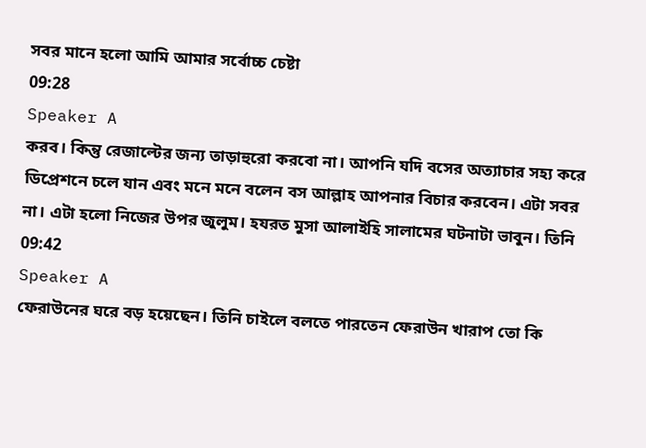সবর মানে হলো আমি আমার সর্বোচ্চ চেষ্টা
09:28
Speaker A
করব। কিন্তু রেজাল্টের জন্য তাড়াহুরো করবো না। আপনি যদি বসের অত্যাচার সহ্য করে ডিপ্রেশনে চলে যান এবং মনে মনে বলেন বস আল্লাহ আপনার বিচার করবেন। এটা সবর না। এটা হলো নিজের উপর জুলুম। হযরত মুসা আলাইহি সালামের ঘটনাটা ভাবুন। তিনি
09:42
Speaker A
ফেরাউনের ঘরে বড় হয়েছেন। তিনি চাইলে বলতে পারতেন ফেরাউন খারাপ তো কি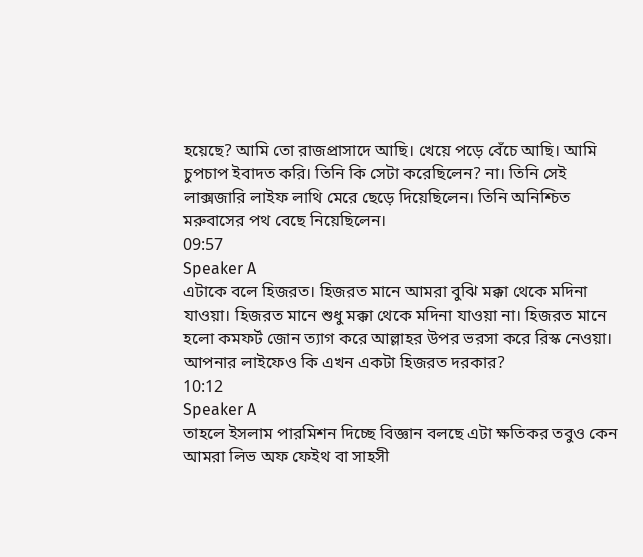হয়েছে? আমি তো রাজপ্রাসাদে আছি। খেয়ে পড়ে বেঁচে আছি। আমি চুপচাপ ইবাদত করি। তিনি কি সেটা করেছিলেন? না। তিনি সেই লাক্সজারি লাইফ লাথি মেরে ছেড়ে দিয়েছিলেন। তিনি অনিশ্চিত মরুবাসের পথ বেছে নিয়েছিলেন।
09:57
Speaker A
এটাকে বলে হিজরত। হিজরত মানে আমরা বুঝি মক্কা থেকে মদিনা যাওয়া। হিজরত মানে শুধু মক্কা থেকে মদিনা যাওয়া না। হিজরত মানে হলো কমফর্ট জোন ত্যাগ করে আল্লাহর উপর ভরসা করে রিস্ক নেওয়া। আপনার লাইফেও কি এখন একটা হিজরত দরকার?
10:12
Speaker A
তাহলে ইসলাম পারমিশন দিচ্ছে বিজ্ঞান বলছে এটা ক্ষতিকর তবুও কেন আমরা লিভ অফ ফেইথ বা সাহসী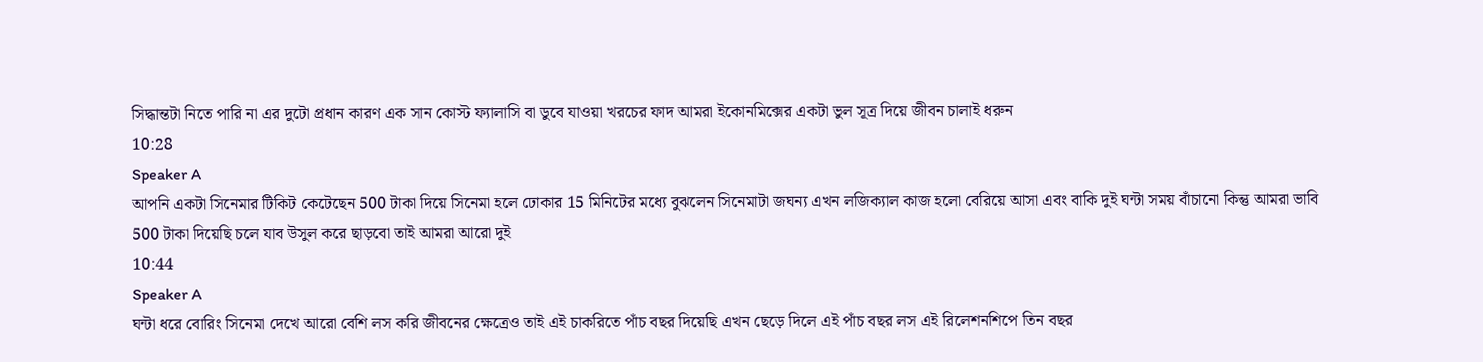সিদ্ধান্তটা নিতে পারি না এর দুটো প্রধান কারণ এক সান কোস্ট ফ্যালাসি বা ডুবে যাওয়া খরচের ফাদ আমরা ইকোনমিক্সের একটা ভুল সূত্র দিয়ে জীবন চালাই ধরুন
10:28
Speaker A
আপনি একটা সিনেমার টিকিট কেটেছেন 500 টাকা দিয়ে সিনেমা হলে ঢোকার 15 মিনিটের মধ্যে বুঝলেন সিনেমাটা জঘন্য এখন লজিক্যাল কাজ হলো বেরিয়ে আসা এবং বাকি দুই ঘন্টা সময় বাঁচানো কিন্তু আমরা ভাবি 500 টাকা দিয়েছি চলে যাব উসুল করে ছাড়বো তাই আমরা আরো দুই
10:44
Speaker A
ঘন্টা ধরে বোরিং সিনেমা দেখে আরো বেশি লস করি জীবনের ক্ষেত্রেও তাই এই চাকরিতে পাঁচ বছর দিয়েছি এখন ছেড়ে দিলে এই পাঁচ বছর লস এই রিলেশনশিপে তিন বছর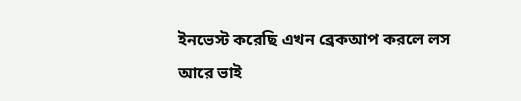ইনভেস্ট করেছি এখন ব্রেকআপ করলে লস আরে ভাই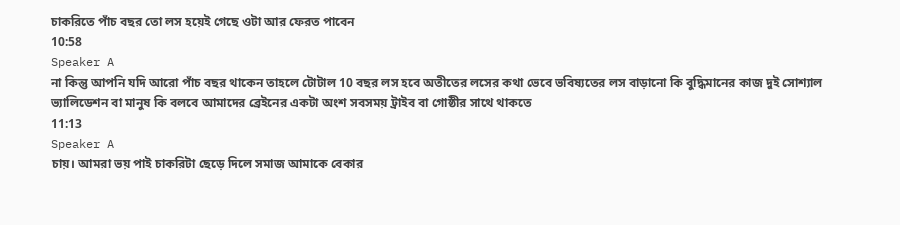চাকরিতে পাঁচ বছর তো লস হয়েই গেছে ওটা আর ফেরত পাবেন
10:58
Speaker A
না কিন্তু আপনি যদি আরো পাঁচ বছর থাকেন তাহলে টোটাল 10 বছর লস হবে অতীতের লসের কথা ভেবে ভবিষ্যতের লস বাড়ানো কি বুদ্ধিমানের কাজ দুই সোশ্যাল ভ্যালিডেশন বা মানুষ কি বলবে আমাদের ব্রেইনের একটা অংশ সবসময় ট্রাইব বা গোষ্ঠীর সাথে থাকতে
11:13
Speaker A
চায়। আমরা ভয় পাই চাকরিটা ছেড়ে দিলে সমাজ আমাকে বেকার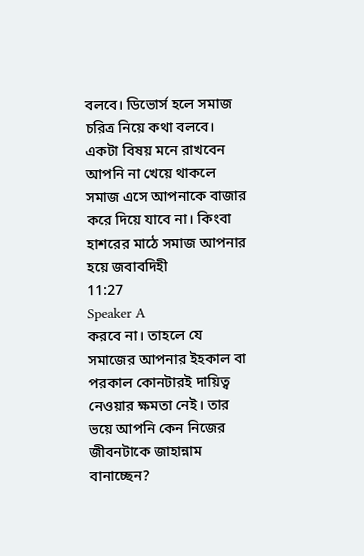বলবে। ডিভোর্স হলে সমাজ চরিত্র নিয়ে কথা বলবে। একটা বিষয় মনে রাখবেন আপনি না খেয়ে থাকলে সমাজ এসে আপনাকে বাজার করে দিয়ে যাবে না। কিংবা হাশরের মাঠে সমাজ আপনার হয়ে জবাবদিহী
11:27
Speaker A
করবে না। তাহলে যে সমাজের আপনার ইহকাল বা পরকাল কোনটারই দায়িত্ব নেওয়ার ক্ষমতা নেই। তার ভয়ে আপনি কেন নিজের জীবনটাকে জাহান্নাম বানাচ্ছেন?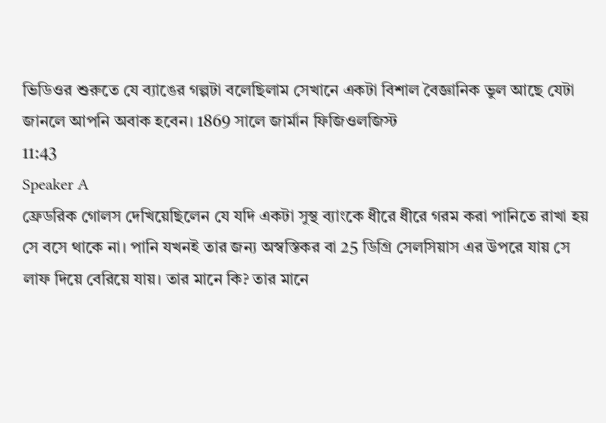ভিডিওর শুরুতে যে ব্যাঙের গল্পটা বলেছিলাম সেখানে একটা বিশাল বৈজ্ঞানিক ভুল আছে যেটা জানলে আপনি অবাক হবেন। 1869 সালে জার্মান ফিজিওলজিস্ট
11:43
Speaker A
ফ্রেডরিক গোলস দেখিয়েছিলেন যে যদি একটা সুস্থ ব্যাংকে ধীরে ধীরে গরম করা পানিতে রাখা হয় সে বসে থাকে না। পানি যখনই তার জন্য অস্বস্তিকর বা 25 ডিগ্রি সেলসিয়াস এর উপরে যায় সে লাফ দিয়ে বেরিয়ে যায়। তার মানে কি? তার মানে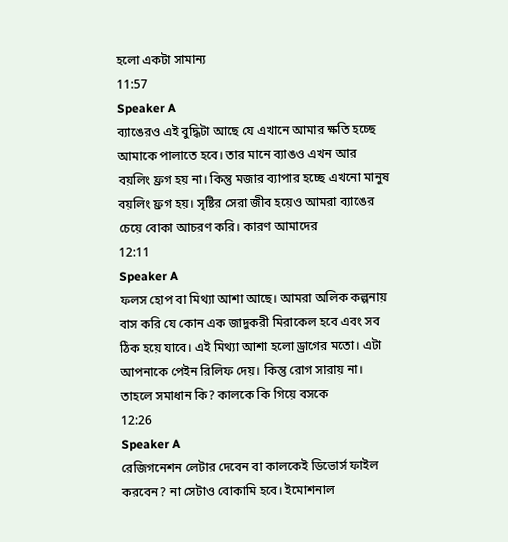হলো একটা সামান্য
11:57
Speaker A
ব্যাঙেরও এই বুদ্ধিটা আছে যে এখানে আমার ক্ষতি হচ্ছে আমাকে পালাতে হবে। তার মানে ব্যাঙও এখন আর বয়লিং ফ্রগ হয় না। কিন্তু মজার ব্যাপার হচ্ছে এখনো মানুষ বয়লিং ফ্রগ হয়। সৃষ্টির সেরা জীব হয়েও আমরা ব্যাঙের চেয়ে বোকা আচরণ করি। কারণ আমাদের
12:11
Speaker A
ফলস হোপ বা মিথ্যা আশা আছে। আমরা অলিক কল্পনায় বাস করি যে কোন এক জাদুকরী মিরাকেল হবে এবং সব ঠিক হয়ে যাবে। এই মিথ্যা আশা হলো ড্রাগের মতো। এটা আপনাকে পেইন রিলিফ দেয়। কিন্তু রোগ সারায় না। তাহলে সমাধান কি? কালকে কি গিয়ে বসকে
12:26
Speaker A
রেজিগনেশন লেটার দেবেন বা কালকেই ডিভোর্স ফাইল করবেন? না সেটাও বোকামি হবে। ইমোশনাল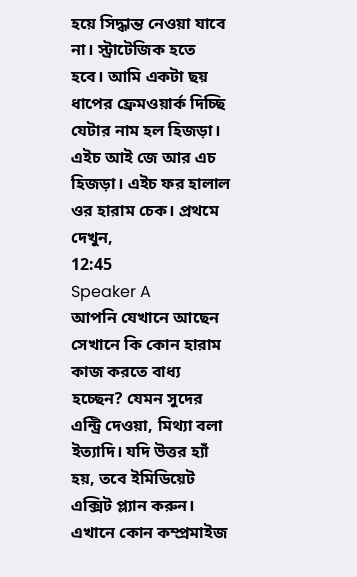হয়ে সিদ্ধান্ত নেওয়া যাবে না। স্ট্রাটেজিক হতে হবে। আমি একটা ছয় ধাপের ফ্রেমওয়ার্ক দিচ্ছি যেটার নাম হল হিজড়া। এইচ আই জে আর এচ হিজড়া। এইচ ফর হালাল ওর হারাম চেক। প্রথমে দেখুন,
12:45
Speaker A
আপনি যেখানে আছেন সেখানে কি কোন হারাম কাজ করতে বাধ্য হচ্ছেন? যেমন সুদের এন্ট্রি দেওয়া, মিথ্যা বলা ইত্যাদি। যদি উত্তর হ্যাঁ হয়, তবে ইমিডিয়েট এক্সিট প্ল্যান করুন। এখানে কোন কম্প্রমাইজ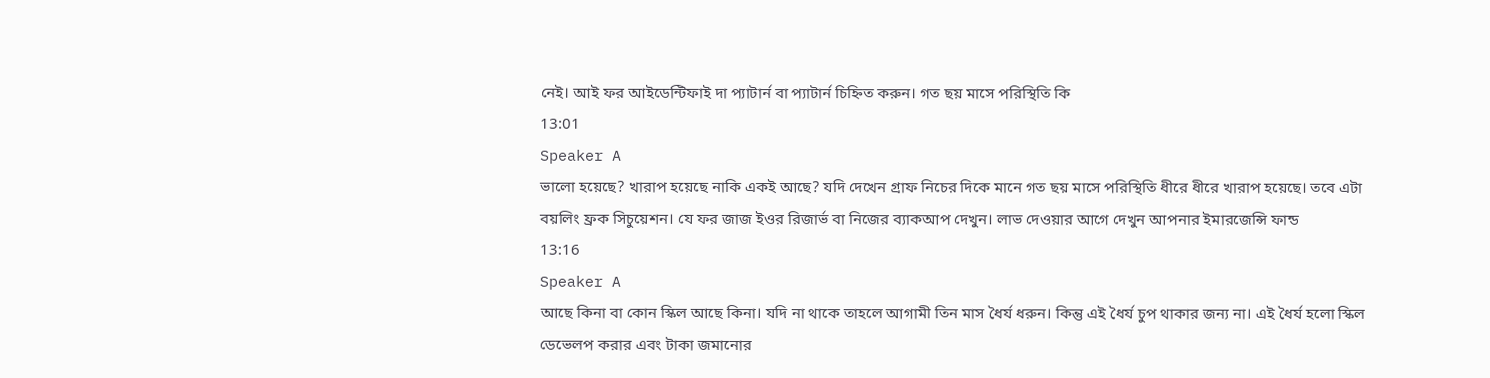নেই। আই ফর আইডেন্টিফাই দা প্যাটার্ন বা প্যাটার্ন চিহ্নিত করুন। গত ছয় মাসে পরিস্থিতি কি
13:01
Speaker A
ভালো হয়েছে? খারাপ হয়েছে নাকি একই আছে? যদি দেখেন গ্রাফ নিচের দিকে মানে গত ছয় মাসে পরিস্থিতি ধীরে ধীরে খারাপ হয়েছে। তবে এটা বয়লিং ফ্রক সিচুয়েশন। যে ফর জাজ ইওর রিজার্ভ বা নিজের ব্যাকআপ দেখুন। লাভ দেওয়ার আগে দেখুন আপনার ইমারজেন্সি ফান্ড
13:16
Speaker A
আছে কিনা বা কোন স্কিল আছে কিনা। যদি না থাকে তাহলে আগামী তিন মাস ধৈর্য ধরুন। কিন্তু এই ধৈর্য চুপ থাকার জন্য না। এই ধৈর্য হলো স্কিল ডেভেলপ করার এবং টাকা জমানোর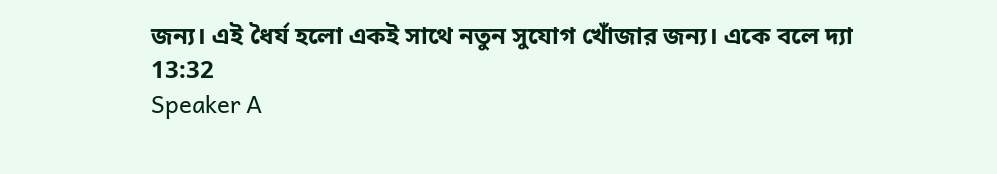জন্য। এই ধৈর্য হলো একই সাথে নতুন সুযোগ খোঁজার জন্য। একে বলে দ্যা
13:32
Speaker A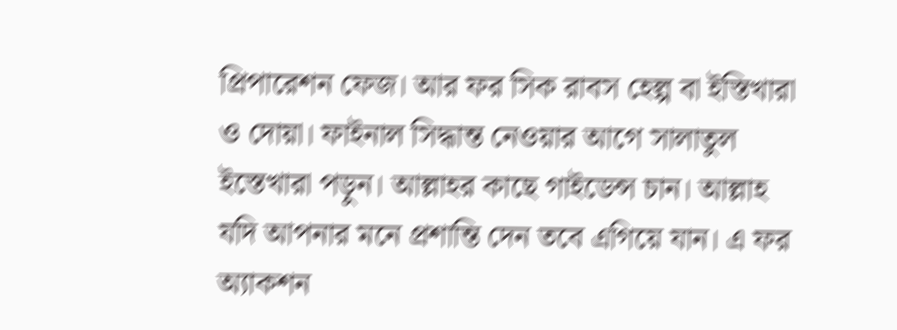প্রিপারেশন ফেজ। আর ফর সিক রাবস হেল্প বা ইস্তিখারা ও দোয়া। ফাইনাল সিদ্ধান্ত নেওয়ার আগে সালাতুল ইস্তেখারা পড়ুন। আল্লাহর কাছে গাইডেন্স চান। আল্লাহ যদি আপনার মনে প্রশান্তি দেন তবে এগিয়ে যান। এ ফর অ্যাকশন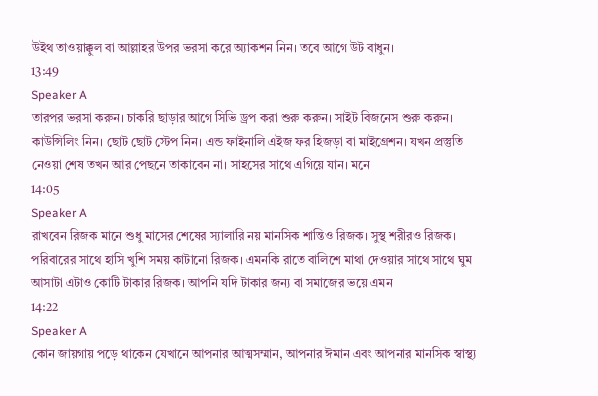উইথ তাওয়াক্কুল বা আল্লাহর উপর ভরসা করে অ্যাকশন নিন। তবে আগে উট বাধুন।
13:49
Speaker A
তারপর ভরসা করুন। চাকরি ছাড়ার আগে সিভি ড্রপ করা শুরু করুন। সাইট বিজনেস শুরু করুন। কাউন্সিলিং নিন। ছোট ছোট স্টেপ নিন। এন্ড ফাইনালি এইজ ফর হিজড়া বা মাইগ্রেশন। যখন প্রস্তুতি নেওয়া শেষ তখন আর পেছনে তাকাবেন না। সাহসের সাথে এগিয়ে যান। মনে
14:05
Speaker A
রাখবেন রিজক মানে শুধু মাসের শেষের স্যালারি নয় মানসিক শান্তিও রিজক। সুস্থ শরীরও রিজক। পরিবারের সাথে হাসি খুশি সময় কাটানো রিজক। এমনকি রাতে বালিশে মাথা দেওয়ার সাথে সাথে ঘুম আসাটা এটাও কোটি টাকার রিজক। আপনি যদি টাকার জন্য বা সমাজের ভয়ে এমন
14:22
Speaker A
কোন জায়গায় পড়ে থাকেন যেখানে আপনার আত্মসম্মান, আপনার ঈমান এবং আপনার মানসিক স্বাস্থ্য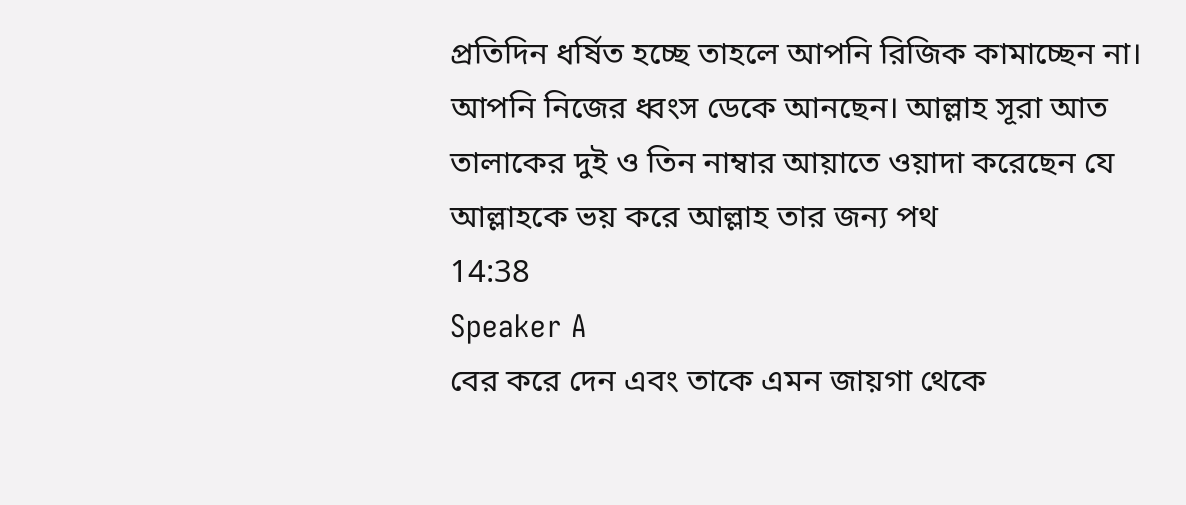প্রতিদিন ধর্ষিত হচ্ছে তাহলে আপনি রিজিক কামাচ্ছেন না। আপনি নিজের ধ্বংস ডেকে আনছেন। আল্লাহ সূরা আত তালাকের দুই ও তিন নাম্বার আয়াতে ওয়াদা করেছেন যে আল্লাহকে ভয় করে আল্লাহ তার জন্য পথ
14:38
Speaker A
বের করে দেন এবং তাকে এমন জায়গা থেকে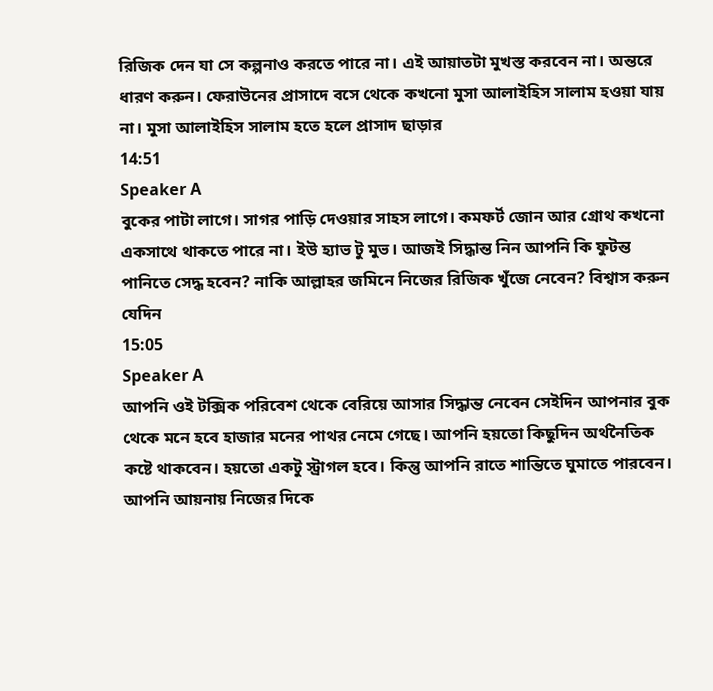রিজিক দেন যা সে কল্পনাও করতে পারে না। এই আয়াতটা মুখস্ত করবেন না। অন্তরে ধারণ করুন। ফেরাউনের প্রাসাদে বসে থেকে কখনো মুসা আলাইহিস সালাম হওয়া যায় না। মুসা আলাইহিস সালাম হতে হলে প্রাসাদ ছাড়ার
14:51
Speaker A
বুকের পাটা লাগে। সাগর পাড়ি দেওয়ার সাহস লাগে। কমফর্ট জোন আর গ্রোথ কখনো একসাথে থাকতে পারে না। ইউ হ্যাভ টু মুভ। আজই সিদ্ধান্ত নিন আপনি কি ফুটন্ত পানিতে সেদ্ধ হবেন? নাকি আল্লাহর জমিনে নিজের রিজিক খুঁজে নেবেন? বিশ্বাস করুন যেদিন
15:05
Speaker A
আপনি ওই টক্সিক পরিবেশ থেকে বেরিয়ে আসার সিদ্ধান্ত নেবেন সেইদিন আপনার বুক থেকে মনে হবে হাজার মনের পাথর নেমে গেছে। আপনি হয়তো কিছুদিন অর্থনৈতিক কষ্টে থাকবেন। হয়তো একটু স্ট্রাগল হবে। কিন্তু আপনি রাতে শান্তিতে ঘুমাতে পারবেন। আপনি আয়নায় নিজের দিকে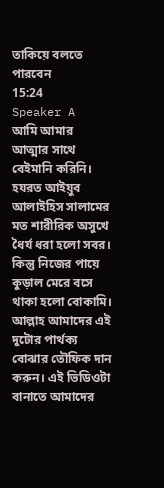তাকিয়ে বলতে পারবেন
15:24
Speaker A
আমি আমার আত্মার সাথে বেইমানি করিনি। হযরত আইয়ুব আলাইহিস সালামের মত শারীরিক অসুখে ধৈর্য ধরা হলো সবর। কিন্তু নিজের পায়ে কুড়াল মেরে বসে থাকা হলো বোকামি। আল্লাহ আমাদের এই দুটোর পার্থক্য বোঝার তৌফিক দান করুন। এই ভিডিওটা বানাতে আমাদের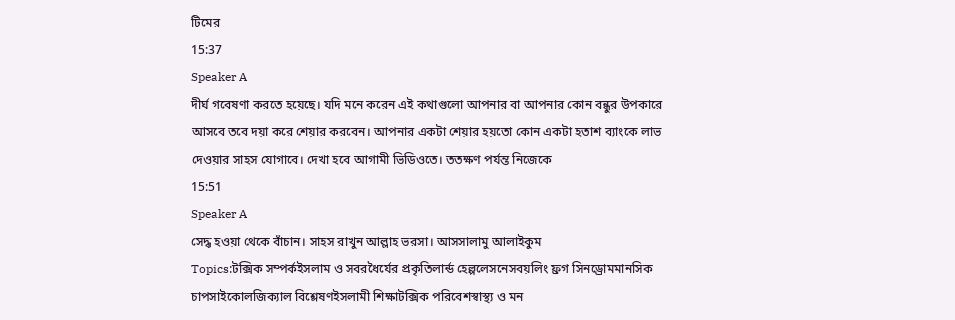টিমের
15:37
Speaker A
দীর্ঘ গবেষণা করতে হয়েছে। যদি মনে করেন এই কথাগুলো আপনার বা আপনার কোন বন্ধুর উপকারে আসবে তবে দয়া করে শেয়ার করবেন। আপনার একটা শেয়ার হয়তো কোন একটা হতাশ ব্যাংকে লাভ দেওয়ার সাহস যোগাবে। দেখা হবে আগামী ভিডিওতে। ততক্ষণ পর্যন্ত নিজেকে
15:51
Speaker A
সেদ্ধ হওয়া থেকে বাঁচান। সাহস রাখুন আল্লাহ ভরসা। আসসালামু আলাইকুম
Topics:টক্সিক সম্পর্কইসলাম ও সবরধৈর্যের প্রকৃতিলার্ন্ড হেল্পলেসনেসবয়লিং ফ্রগ সিনড্রোমমানসিক চাপসাইকোলজিক্যাল বিশ্লেষণইসলামী শিক্ষাটক্সিক পরিবেশস্বাস্থ্য ও মন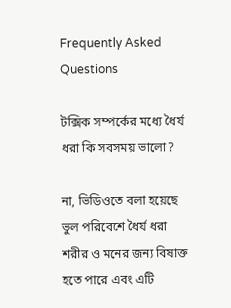Frequently Asked Questions

টক্সিক সম্পর্কের মধ্যে ধৈর্য ধরা কি সবসময় ভালো?

না, ভিডিওতে বলা হয়েছে ভুল পরিবেশে ধৈর্য ধরা শরীর ও মনের জন্য বিষাক্ত হতে পারে এবং এটি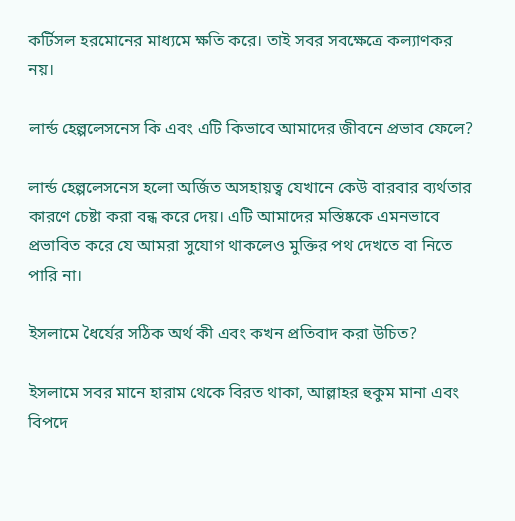কর্টিসল হরমোনের মাধ্যমে ক্ষতি করে। তাই সবর সবক্ষেত্রে কল্যাণকর নয়।

লার্ন্ড হেল্পলেসনেস কি এবং এটি কিভাবে আমাদের জীবনে প্রভাব ফেলে?

লার্ন্ড হেল্পলেসনেস হলো অর্জিত অসহায়ত্ব যেখানে কেউ বারবার ব্যর্থতার কারণে চেষ্টা করা বন্ধ করে দেয়। এটি আমাদের মস্তিষ্ককে এমনভাবে প্রভাবিত করে যে আমরা সুযোগ থাকলেও মুক্তির পথ দেখতে বা নিতে পারি না।

ইসলামে ধৈর্যের সঠিক অর্থ কী এবং কখন প্রতিবাদ করা উচিত?

ইসলামে সবর মানে হারাম থেকে বিরত থাকা, আল্লাহর হুকুম মানা এবং বিপদে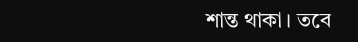শান্ত থাকা। তবে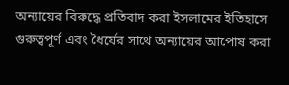অন্যায়ের বিরুদ্ধে প্রতিবাদ করা ইসলামের ইতিহাসে গুরুত্বপূর্ণ এবং ধৈর্যের সাথে অন্যায়ের আপোষ করা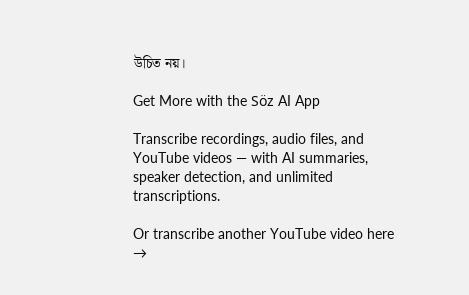উচিত নয়।

Get More with the Söz AI App

Transcribe recordings, audio files, and YouTube videos — with AI summaries, speaker detection, and unlimited transcriptions.

Or transcribe another YouTube video here →